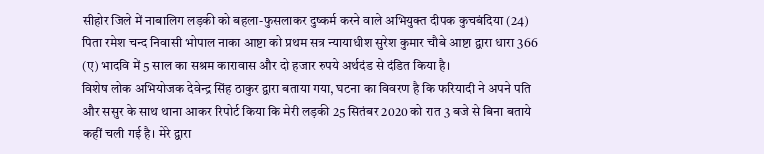सीहोर जिले में नाबालिग लड़की को बहला-फुसलाकर दुष्कर्म करने वाले अभियुक्त दीपक कुचबंदिया (24) पिता रमेश चन्द निवासी भोपाल नाका आष्टा को प्रथम सत्र न्यायाधीश सुरेश कुमार चौबे आष्टा द्वारा धारा 366 (ए) भादवि में 5 साल का सश्रम कारावास और दो हजार रुपये अर्थदंड से दंडित किया है।
विशेष लोक अभियोजक देवेन्द्र सिंह ठाकुर द्वारा बताया गया, घटना का विवरण है कि फरियादी ने अपने पति और ससुर के साथ थाना आकर रिपोर्ट किया कि मेरी लड़की 25 सितंबर 2020 को रात 3 बजे से बिना बताये कहीं चली गई है। मेरे द्वारा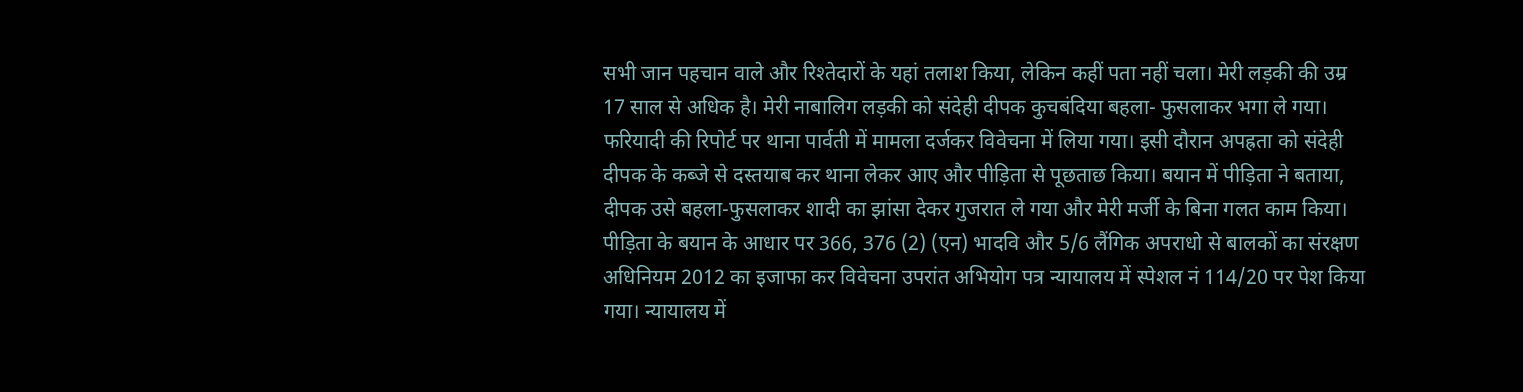सभी जान पहचान वाले और रिश्तेदारों के यहां तलाश किया, लेकिन कहीं पता नहीं चला। मेरी लड़की की उम्र 17 साल से अधिक है। मेरी नाबालिग लड़की को संदेही दीपक कुचबंदिया बहला- फुसलाकर भगा ले गया।
फरियादी की रिपोर्ट पर थाना पार्वती में मामला दर्जकर विवेचना में लिया गया। इसी दौरान अपह्रता को संदेही दीपक के कब्जे से दस्तयाब कर थाना लेकर आए और पीड़िता से पूछताछ किया। बयान में पीड़िता ने बताया, दीपक उसे बहला-फुसलाकर शादी का झांसा देकर गुजरात ले गया और मेरी मर्जी के बिना गलत काम किया।
पीड़िता के बयान के आधार पर 366, 376 (2) (एन) भादवि और 5/6 लैंगिक अपराधो से बालकों का संरक्षण अधिनियम 2012 का इजाफा कर विवेचना उपरांत अभियोग पत्र न्यायालय में स्पेशल नं 114/20 पर पेश किया गया। न्यायालय में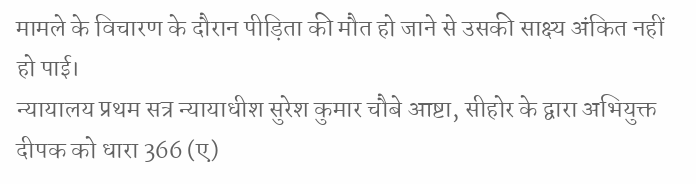मामले के विचारण के दौरान पीड़िता की मौत हो जाने से उसकी साक्ष्य अंकित नहीं हो पाई।
न्यायालय प्रथम सत्र न्यायाधीश सुरेश कुमार चौबे आष्टा, सीहोर के द्वारा अभियुक्त दीपक को धारा 366 (ए)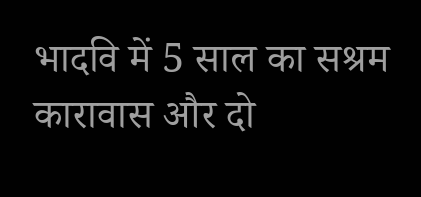भादवि में 5 साल का सश्रम कारावास और दो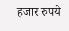हजार रुपये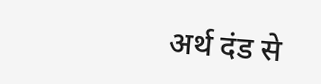अर्थ दंड से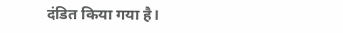दंडित किया गया है।